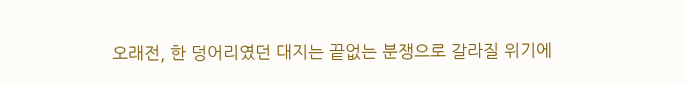오래전, 한 덩어리였던 대지는 끝없는 분쟁으로 갈라질 위기에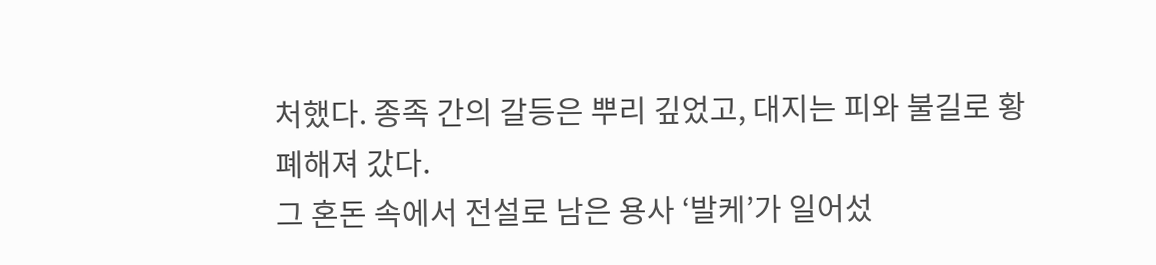처했다. 종족 간의 갈등은 뿌리 깊었고, 대지는 피와 불길로 황폐해져 갔다.
그 혼돈 속에서 전설로 남은 용사 ‘발케’가 일어섰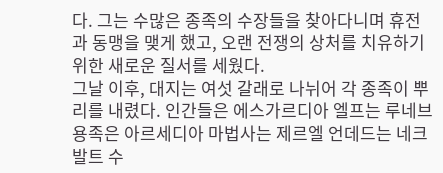다. 그는 수많은 종족의 수장들을 찾아다니며 휴전과 동맹을 맺게 했고, 오랜 전쟁의 상처를 치유하기 위한 새로운 질서를 세웠다.
그날 이후, 대지는 여섯 갈래로 나뉘어 각 종족이 뿌리를 내렸다. 인간들은 에스가르디아 엘프는 루네브 용족은 아르세디아 마법사는 제르엘 언데드는 네크발트 수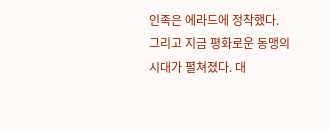인족은 에라드에 정착했다.
그리고 지금 평화로운 동맹의 시대가 펼쳐졌다. 대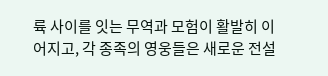륙 사이를 잇는 무역과 모험이 활발히 이어지고, 각 종족의 영웅들은 새로운 전설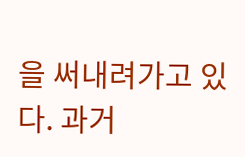을 써내려가고 있다. 과거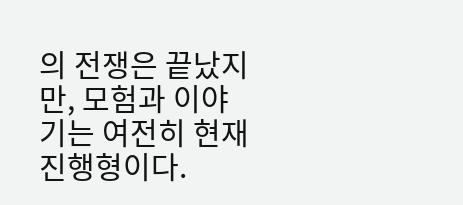의 전쟁은 끝났지만, 모험과 이야기는 여전히 현재진행형이다.